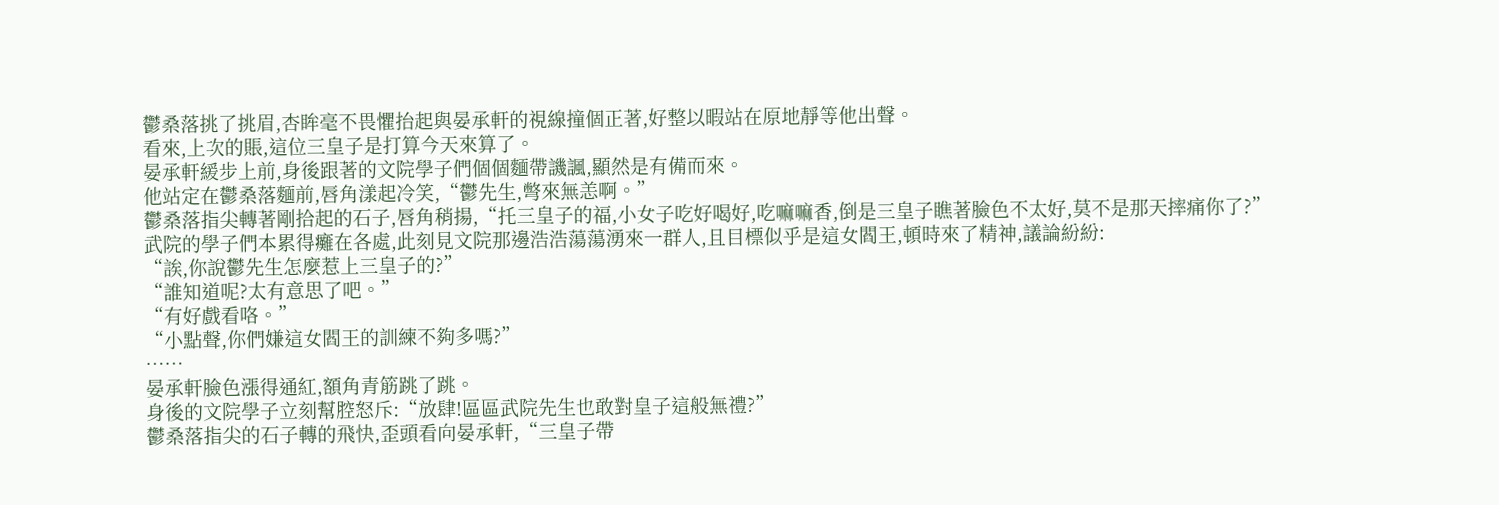鬱桑落挑了挑眉,杏眸毫不畏懼抬起與晏承軒的視線撞個正著,好整以暇站在原地靜等他出聲。
看來,上次的賬,這位三皇子是打算今天來算了。
晏承軒緩步上前,身後跟著的文院學子們個個麵帶譏諷,顯然是有備而來。
他站定在鬱桑落麵前,唇角漾起冷笑,“鬱先生,彆來無恙啊。”
鬱桑落指尖轉著剛拾起的石子,唇角稍揚,“托三皇子的福,小女子吃好喝好,吃嘛嘛香,倒是三皇子瞧著臉色不太好,莫不是那天摔痛你了?”
武院的學子們本累得癱在各處,此刻見文院那邊浩浩蕩蕩湧來一群人,且目標似乎是這女閻王,頓時來了精神,議論紛紛:
“誒,你說鬱先生怎麼惹上三皇子的?”
“誰知道呢?太有意思了吧。”
“有好戲看咯。”
“小點聲,你們嫌這女閻王的訓練不夠多嗎?”
……
晏承軒臉色漲得通紅,額角青筋跳了跳。
身後的文院學子立刻幫腔怒斥:“放肆!區區武院先生也敢對皇子這般無禮?”
鬱桑落指尖的石子轉的飛快,歪頭看向晏承軒,“三皇子帶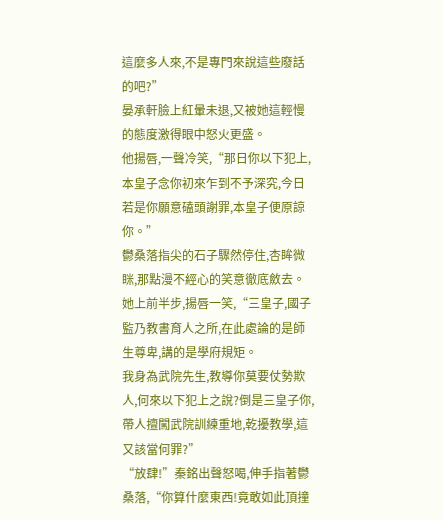這麼多人來,不是專門來說這些廢話的吧?”
晏承軒臉上紅暈未退,又被她這輕慢的態度激得眼中怒火更盛。
他揚唇,一聲冷笑,“那日你以下犯上,本皇子念你初來乍到不予深究,今日若是你願意磕頭謝罪,本皇子便原諒你。”
鬱桑落指尖的石子驟然停住,杏眸微眯,那點漫不經心的笑意徹底斂去。
她上前半步,揚唇一笑,“三皇子,國子監乃教書育人之所,在此處論的是師生尊卑,講的是學府規矩。
我身為武院先生,教導你莫要仗勢欺人,何來以下犯上之說?倒是三皇子你,帶人擅闖武院訓練重地,乾擾教學,這又該當何罪?”
“放肆!”秦銘出聲怒喝,伸手指著鬱桑落,“你算什麼東西!竟敢如此頂撞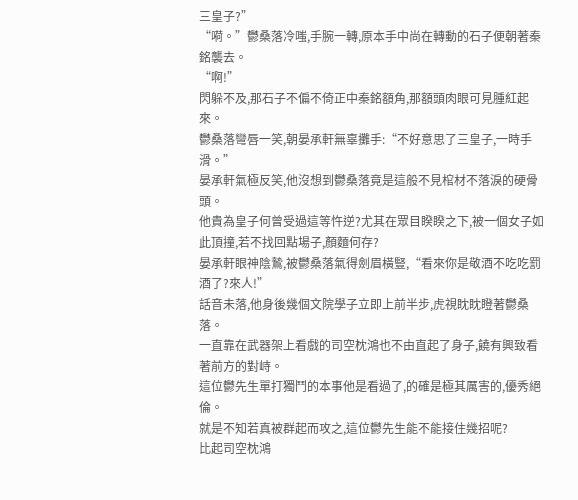三皇子?”
“嗬。”鬱桑落冷嗤,手腕一轉,原本手中尚在轉動的石子便朝著秦銘襲去。
“啊!”
閃躲不及,那石子不偏不倚正中秦銘額角,那額頭肉眼可見腫紅起來。
鬱桑落彎唇一笑,朝晏承軒無辜攤手:“不好意思了三皇子,一時手滑。”
晏承軒氣極反笑,他沒想到鬱桑落竟是這般不見棺材不落淚的硬骨頭。
他貴為皇子何曾受過這等忤逆?尤其在眾目睽睽之下,被一個女子如此頂撞,若不找回點場子,顏麵何存?
晏承軒眼神陰鷙,被鬱桑落氣得劍眉橫豎,“看來你是敬酒不吃吃罰酒了?來人!”
話音未落,他身後幾個文院學子立即上前半步,虎視眈眈瞪著鬱桑落。
一直靠在武器架上看戲的司空枕鴻也不由直起了身子,饒有興致看著前方的對峙。
這位鬱先生單打獨鬥的本事他是看過了,的確是極其厲害的,優秀絕倫。
就是不知若真被群起而攻之,這位鬱先生能不能接住幾招呢?
比起司空枕鴻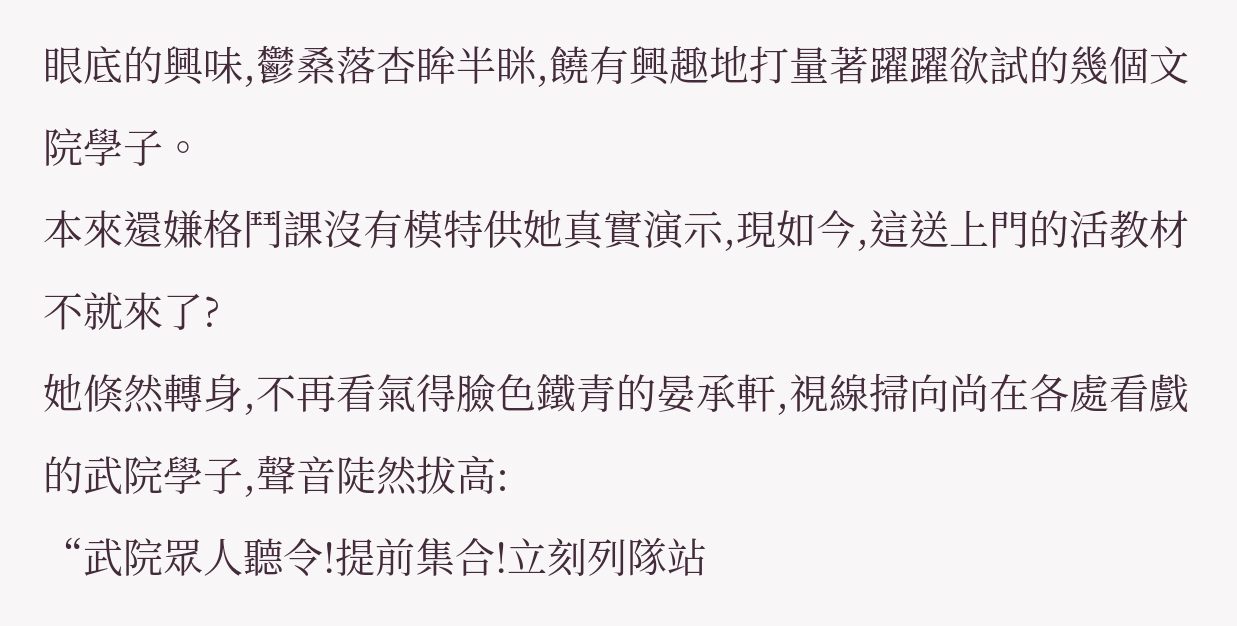眼底的興味,鬱桑落杏眸半眯,饒有興趣地打量著躍躍欲試的幾個文院學子。
本來還嫌格鬥課沒有模特供她真實演示,現如今,這送上門的活教材不就來了?
她倏然轉身,不再看氣得臉色鐵青的晏承軒,視線掃向尚在各處看戲的武院學子,聲音陡然拔高:
“武院眾人聽令!提前集合!立刻列隊站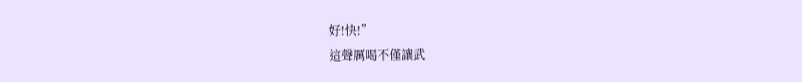好!快!”
這聲厲喝不僅讓武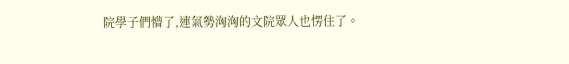院學子們懵了,連氣勢洶洶的文院眾人也愣住了。